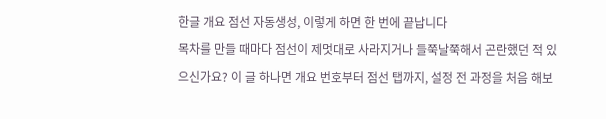한글 개요 점선 자동생성, 이렇게 하면 한 번에 끝납니다
목차를 만들 때마다 점선이 제멋대로 사라지거나 들쭉날쭉해서 곤란했던 적 있으신가요? 이 글 하나면 개요 번호부터 점선 탭까지, 설정 전 과정을 처음 해보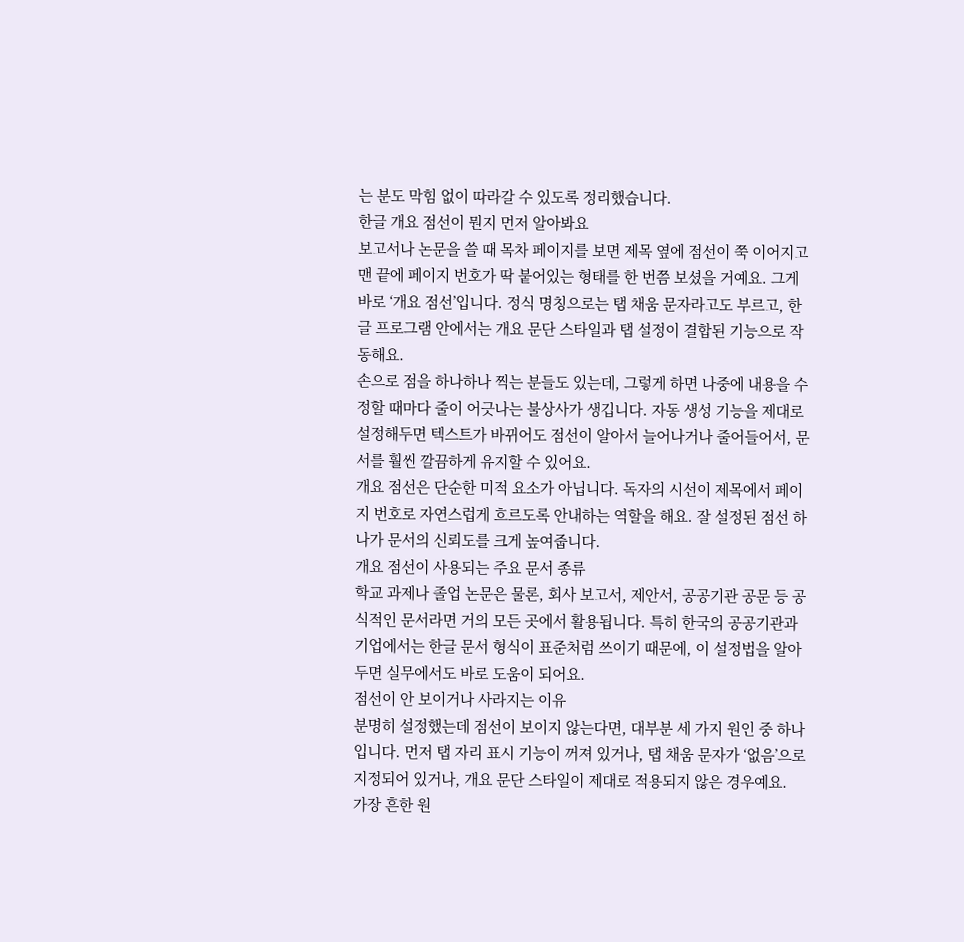는 분도 막힘 없이 따라갈 수 있도록 정리했습니다.
한글 개요 점선이 뭔지 먼저 알아봐요
보고서나 논문을 쓸 때 목차 페이지를 보면 제목 옆에 점선이 쭉 이어지고 맨 끝에 페이지 번호가 딱 붙어있는 형태를 한 번쯤 보셨을 거예요. 그게 바로 ‘개요 점선’입니다. 정식 명칭으로는 탭 채움 문자라고도 부르고, 한글 프로그램 안에서는 개요 문단 스타일과 탭 설정이 결합된 기능으로 작동해요.
손으로 점을 하나하나 찍는 분들도 있는데, 그렇게 하면 나중에 내용을 수정할 때마다 줄이 어긋나는 불상사가 생깁니다. 자동 생성 기능을 제대로 설정해두면 텍스트가 바뀌어도 점선이 알아서 늘어나거나 줄어들어서, 문서를 훨씬 깔끔하게 유지할 수 있어요.
개요 점선은 단순한 미적 요소가 아닙니다. 독자의 시선이 제목에서 페이지 번호로 자연스럽게 흐르도록 안내하는 역할을 해요. 잘 설정된 점선 하나가 문서의 신뢰도를 크게 높여줍니다.
개요 점선이 사용되는 주요 문서 종류
학교 과제나 졸업 논문은 물론, 회사 보고서, 제안서, 공공기관 공문 등 공식적인 문서라면 거의 모든 곳에서 활용됩니다. 특히 한국의 공공기관과 기업에서는 한글 문서 형식이 표준처럼 쓰이기 때문에, 이 설정법을 알아두면 실무에서도 바로 도움이 되어요.
점선이 안 보이거나 사라지는 이유
분명히 설정했는데 점선이 보이지 않는다면, 대부분 세 가지 원인 중 하나입니다. 먼저 탭 자리 표시 기능이 꺼져 있거나, 탭 채움 문자가 ‘없음’으로 지정되어 있거나, 개요 문단 스타일이 제대로 적용되지 않은 경우예요.
가장 흔한 원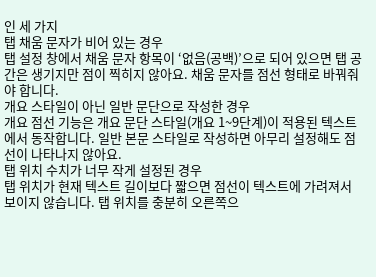인 세 가지
탭 채움 문자가 비어 있는 경우
탭 설정 창에서 채움 문자 항목이 ‘없음(공백)’으로 되어 있으면 탭 공간은 생기지만 점이 찍히지 않아요. 채움 문자를 점선 형태로 바꿔줘야 합니다.
개요 스타일이 아닌 일반 문단으로 작성한 경우
개요 점선 기능은 개요 문단 스타일(개요 1~9단계)이 적용된 텍스트에서 동작합니다. 일반 본문 스타일로 작성하면 아무리 설정해도 점선이 나타나지 않아요.
탭 위치 수치가 너무 작게 설정된 경우
탭 위치가 현재 텍스트 길이보다 짧으면 점선이 텍스트에 가려져서 보이지 않습니다. 탭 위치를 충분히 오른쪽으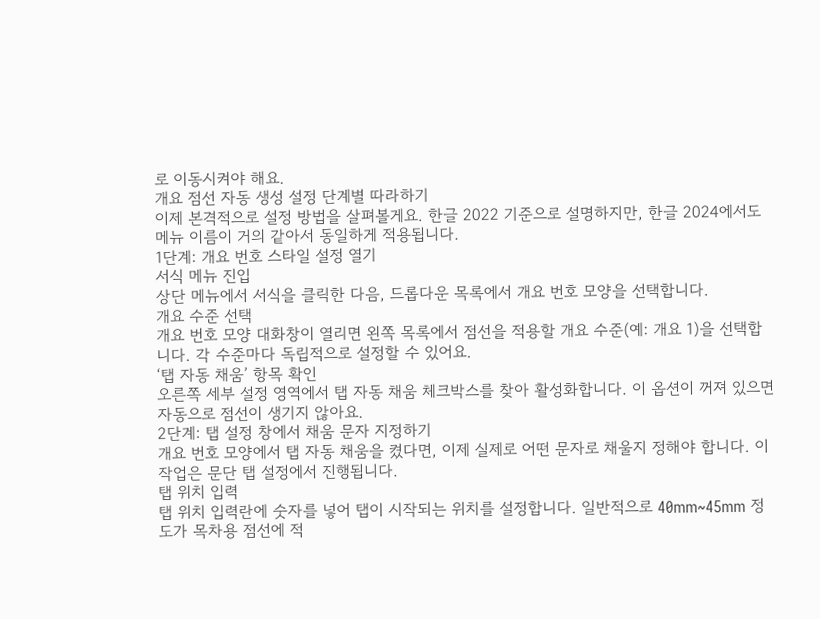로 이동시켜야 해요.
개요 점선 자동 생성 설정 단계별 따라하기
이제 본격적으로 설정 방법을 살펴볼게요. 한글 2022 기준으로 설명하지만, 한글 2024에서도 메뉴 이름이 거의 같아서 동일하게 적용됩니다.
1단계: 개요 번호 스타일 설정 열기
서식 메뉴 진입
상단 메뉴에서 서식을 클릭한 다음, 드롭다운 목록에서 개요 번호 모양을 선택합니다.
개요 수준 선택
개요 번호 모양 대화창이 열리면 왼쪽 목록에서 점선을 적용할 개요 수준(예: 개요 1)을 선택합니다. 각 수준마다 독립적으로 설정할 수 있어요.
‘탭 자동 채움’ 항목 확인
오른쪽 세부 설정 영역에서 탭 자동 채움 체크박스를 찾아 활성화합니다. 이 옵션이 꺼져 있으면 자동으로 점선이 생기지 않아요.
2단계: 탭 설정 창에서 채움 문자 지정하기
개요 번호 모양에서 탭 자동 채움을 켰다면, 이제 실제로 어떤 문자로 채울지 정해야 합니다. 이 작업은 문단 탭 설정에서 진행됩니다.
탭 위치 입력
탭 위치 입력란에 숫자를 넣어 탭이 시작되는 위치를 설정합니다. 일반적으로 40mm~45mm 정도가 목차용 점선에 적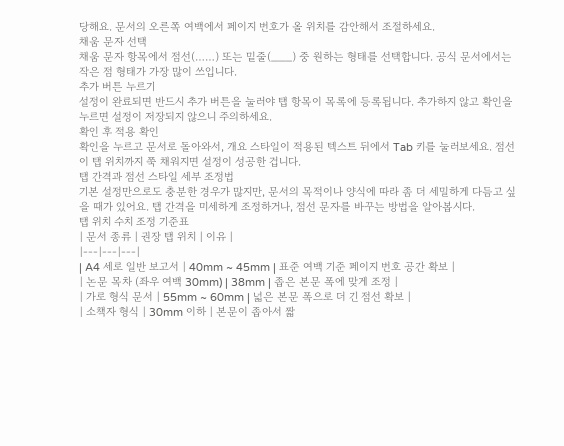당해요. 문서의 오른쪽 여백에서 페이지 번호가 올 위치를 감안해서 조절하세요.
채움 문자 선택
채움 문자 항목에서 점선(……) 또는 밑줄(___) 중 원하는 형태를 선택합니다. 공식 문서에서는 작은 점 형태가 가장 많이 쓰입니다.
추가 버튼 누르기
설정이 완료되면 반드시 추가 버튼을 눌러야 탭 항목이 목록에 등록됩니다. 추가하지 않고 확인을 누르면 설정이 저장되지 않으니 주의하세요.
확인 후 적용 확인
확인을 누르고 문서로 돌아와서, 개요 스타일이 적용된 텍스트 뒤에서 Tab 키를 눌러보세요. 점선이 탭 위치까지 쭉 채워지면 설정이 성공한 겁니다.
탭 간격과 점선 스타일 세부 조정법
기본 설정만으로도 충분한 경우가 많지만, 문서의 목적이나 양식에 따라 좀 더 세밀하게 다듬고 싶을 때가 있어요. 탭 간격을 미세하게 조정하거나, 점선 문자를 바꾸는 방법을 알아봅시다.
탭 위치 수치 조정 기준표
| 문서 종류 | 권장 탭 위치 | 이유 |
|---|---|---|
| A4 세로 일반 보고서 | 40mm ~ 45mm | 표준 여백 기준 페이지 번호 공간 확보 |
| 논문 목차 (좌우 여백 30mm) | 38mm | 좁은 본문 폭에 맞게 조정 |
| 가로 형식 문서 | 55mm ~ 60mm | 넓은 본문 폭으로 더 긴 점선 확보 |
| 소책자 형식 | 30mm 이하 | 본문이 좁아서 짧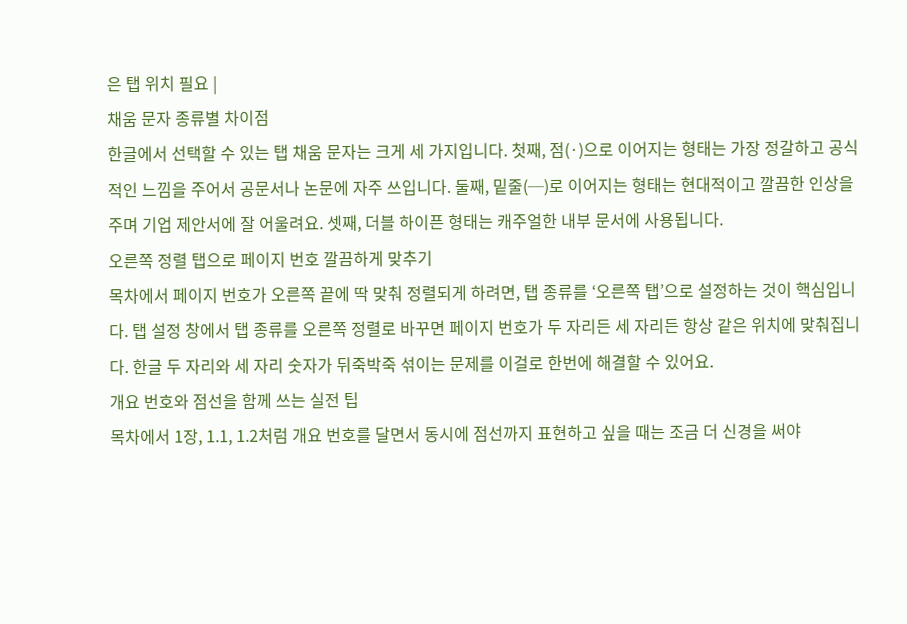은 탭 위치 필요 |
채움 문자 종류별 차이점
한글에서 선택할 수 있는 탭 채움 문자는 크게 세 가지입니다. 첫째, 점(·)으로 이어지는 형태는 가장 정갈하고 공식적인 느낌을 주어서 공문서나 논문에 자주 쓰입니다. 둘째, 밑줄(─)로 이어지는 형태는 현대적이고 깔끔한 인상을 주며 기업 제안서에 잘 어울려요. 셋째, 더블 하이픈 형태는 캐주얼한 내부 문서에 사용됩니다.
오른쪽 정렬 탭으로 페이지 번호 깔끔하게 맞추기
목차에서 페이지 번호가 오른쪽 끝에 딱 맞춰 정렬되게 하려면, 탭 종류를 ‘오른쪽 탭’으로 설정하는 것이 핵심입니다. 탭 설정 창에서 탭 종류를 오른쪽 정렬로 바꾸면 페이지 번호가 두 자리든 세 자리든 항상 같은 위치에 맞춰집니다. 한글 두 자리와 세 자리 숫자가 뒤죽박죽 섞이는 문제를 이걸로 한번에 해결할 수 있어요.
개요 번호와 점선을 함께 쓰는 실전 팁
목차에서 1장, 1.1, 1.2처럼 개요 번호를 달면서 동시에 점선까지 표현하고 싶을 때는 조금 더 신경을 써야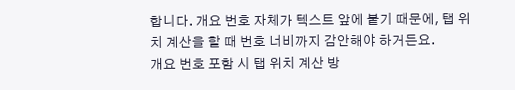합니다. 개요 번호 자체가 텍스트 앞에 붙기 때문에, 탭 위치 계산을 할 때 번호 너비까지 감안해야 하거든요.
개요 번호 포함 시 탭 위치 계산 방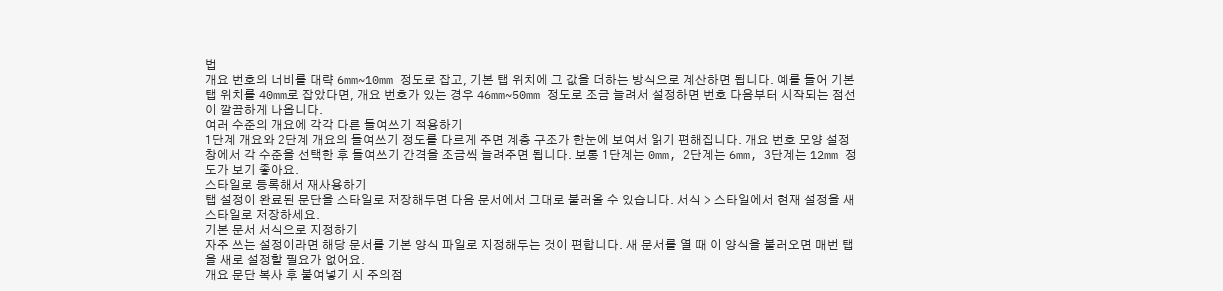법
개요 번호의 너비를 대략 6mm~10mm 정도로 잡고, 기본 탭 위치에 그 값을 더하는 방식으로 계산하면 됩니다. 예를 들어 기본 탭 위치를 40mm로 잡았다면, 개요 번호가 있는 경우 46mm~50mm 정도로 조금 늘려서 설정하면 번호 다음부터 시작되는 점선이 깔끔하게 나옵니다.
여러 수준의 개요에 각각 다른 들여쓰기 적용하기
1단계 개요와 2단계 개요의 들여쓰기 정도를 다르게 주면 계층 구조가 한눈에 보여서 읽기 편해집니다. 개요 번호 모양 설정 창에서 각 수준을 선택한 후 들여쓰기 간격을 조금씩 늘려주면 됩니다. 보통 1단계는 0mm, 2단계는 6mm, 3단계는 12mm 정도가 보기 좋아요.
스타일로 등록해서 재사용하기
탭 설정이 완료된 문단을 스타일로 저장해두면 다음 문서에서 그대로 불러올 수 있습니다. 서식 > 스타일에서 현재 설정을 새 스타일로 저장하세요.
기본 문서 서식으로 지정하기
자주 쓰는 설정이라면 해당 문서를 기본 양식 파일로 지정해두는 것이 편합니다. 새 문서를 열 때 이 양식을 불러오면 매번 탭을 새로 설정할 필요가 없어요.
개요 문단 복사 후 붙여넣기 시 주의점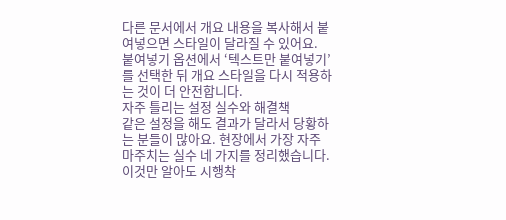다른 문서에서 개요 내용을 복사해서 붙여넣으면 스타일이 달라질 수 있어요. 붙여넣기 옵션에서 ‘텍스트만 붙여넣기’를 선택한 뒤 개요 스타일을 다시 적용하는 것이 더 안전합니다.
자주 틀리는 설정 실수와 해결책
같은 설정을 해도 결과가 달라서 당황하는 분들이 많아요. 현장에서 가장 자주 마주치는 실수 네 가지를 정리했습니다. 이것만 알아도 시행착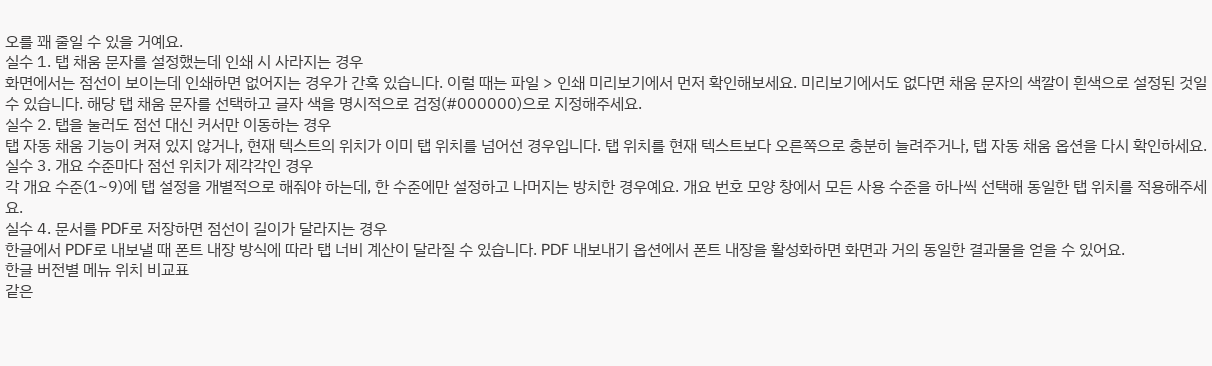오를 꽤 줄일 수 있을 거예요.
실수 1. 탭 채움 문자를 설정했는데 인쇄 시 사라지는 경우
화면에서는 점선이 보이는데 인쇄하면 없어지는 경우가 간혹 있습니다. 이럴 때는 파일 > 인쇄 미리보기에서 먼저 확인해보세요. 미리보기에서도 없다면 채움 문자의 색깔이 흰색으로 설정된 것일 수 있습니다. 해당 탭 채움 문자를 선택하고 글자 색을 명시적으로 검정(#000000)으로 지정해주세요.
실수 2. 탭을 눌러도 점선 대신 커서만 이동하는 경우
탭 자동 채움 기능이 켜져 있지 않거나, 현재 텍스트의 위치가 이미 탭 위치를 넘어선 경우입니다. 탭 위치를 현재 텍스트보다 오른쪽으로 충분히 늘려주거나, 탭 자동 채움 옵션을 다시 확인하세요.
실수 3. 개요 수준마다 점선 위치가 제각각인 경우
각 개요 수준(1~9)에 탭 설정을 개별적으로 해줘야 하는데, 한 수준에만 설정하고 나머지는 방치한 경우예요. 개요 번호 모양 창에서 모든 사용 수준을 하나씩 선택해 동일한 탭 위치를 적용해주세요.
실수 4. 문서를 PDF로 저장하면 점선이 길이가 달라지는 경우
한글에서 PDF로 내보낼 때 폰트 내장 방식에 따라 탭 너비 계산이 달라질 수 있습니다. PDF 내보내기 옵션에서 폰트 내장을 활성화하면 화면과 거의 동일한 결과물을 얻을 수 있어요.
한글 버전별 메뉴 위치 비교표
같은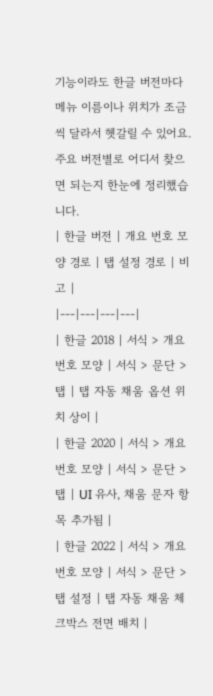기능이라도 한글 버전마다 메뉴 이름이나 위치가 조금씩 달라서 헷갈릴 수 있어요. 주요 버전별로 어디서 찾으면 되는지 한눈에 정리했습니다.
| 한글 버전 | 개요 번호 모양 경로 | 탭 설정 경로 | 비고 |
|---|---|---|---|
| 한글 2018 | 서식 > 개요 번호 모양 | 서식 > 문단 > 탭 | 탭 자동 채움 옵션 위치 상이 |
| 한글 2020 | 서식 > 개요 번호 모양 | 서식 > 문단 > 탭 | UI 유사, 채움 문자 항목 추가됨 |
| 한글 2022 | 서식 > 개요 번호 모양 | 서식 > 문단 > 탭 설정 | 탭 자동 채움 체크박스 전면 배치 |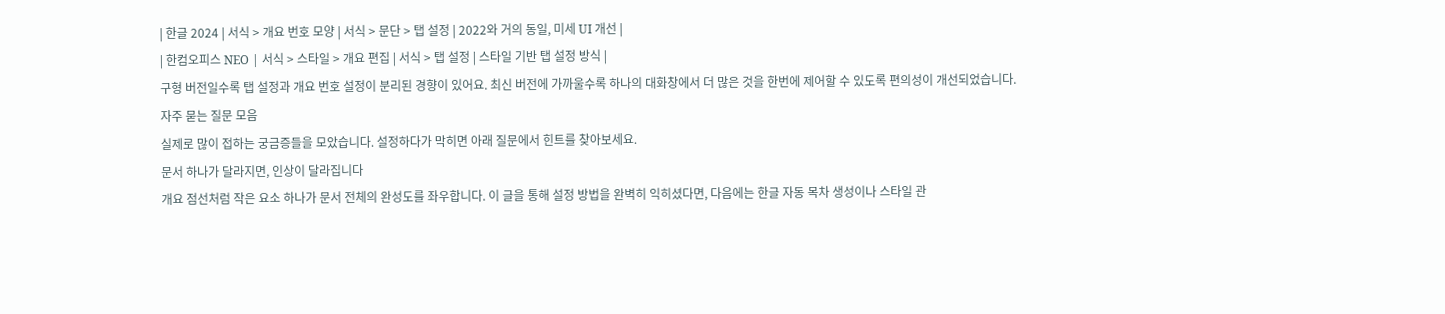| 한글 2024 | 서식 > 개요 번호 모양 | 서식 > 문단 > 탭 설정 | 2022와 거의 동일, 미세 UI 개선 |
| 한컴오피스 NEO | 서식 > 스타일 > 개요 편집 | 서식 > 탭 설정 | 스타일 기반 탭 설정 방식 |
구형 버전일수록 탭 설정과 개요 번호 설정이 분리된 경향이 있어요. 최신 버전에 가까울수록 하나의 대화창에서 더 많은 것을 한번에 제어할 수 있도록 편의성이 개선되었습니다.
자주 묻는 질문 모음
실제로 많이 접하는 궁금증들을 모았습니다. 설정하다가 막히면 아래 질문에서 힌트를 찾아보세요.
문서 하나가 달라지면, 인상이 달라집니다
개요 점선처럼 작은 요소 하나가 문서 전체의 완성도를 좌우합니다. 이 글을 통해 설정 방법을 완벽히 익히셨다면, 다음에는 한글 자동 목차 생성이나 스타일 관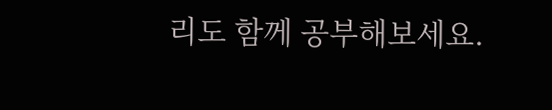리도 함께 공부해보세요.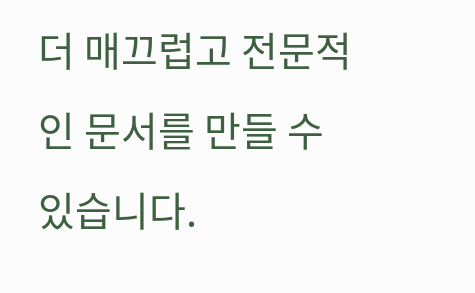더 매끄럽고 전문적인 문서를 만들 수 있습니다.